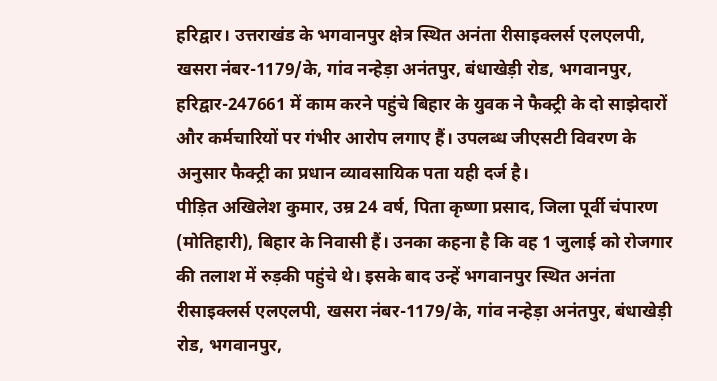हरिद्वार। उत्तराखंड के भगवानपुर क्षेत्र स्थित अनंता रीसाइक्लर्स एलएलपी, खसरा नंबर-1179/के, गांव नन्हेड़ा अनंतपुर, बंधाखेड़ी रोड, भगवानपुर, हरिद्वार-247661 में काम करने पहुंचे बिहार के युवक ने फैक्ट्री के दो साझेदारों और कर्मचारियों पर गंभीर आरोप लगाए हैं। उपलब्ध जीएसटी विवरण के अनुसार फैक्ट्री का प्रधान व्यावसायिक पता यही दर्ज है।
पीड़ित अखिलेश कुमार, उम्र 24 वर्ष, पिता कृष्णा प्रसाद, जिला पूर्वी चंपारण (मोतिहारी), बिहार के निवासी हैं। उनका कहना है कि वह 1 जुलाई को रोजगार की तलाश में रुड़की पहुंचे थे। इसके बाद उन्हें भगवानपुर स्थित अनंता रीसाइक्लर्स एलएलपी, खसरा नंबर-1179/के, गांव नन्हेड़ा अनंतपुर, बंधाखेड़ी रोड, भगवानपुर,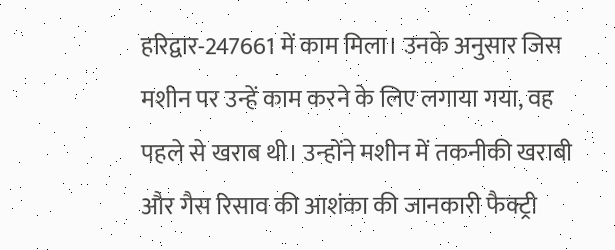हरिद्वार-247661 में काम मिला। उनके अनुसार जिस मशीन पर उन्हें काम करने के लिए लगाया गया, वह पहले से खराब थी। उन्होंने मशीन में तकनीकी खराबी और गैस रिसाव की आशंका की जानकारी फैक्ट्री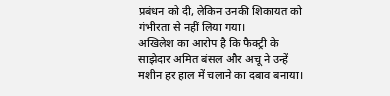प्रबंधन को दी, लेकिन उनकी शिकायत को गंभीरता से नहीं लिया गया।
अखिलेश का आरोप है कि फैक्ट्री के साझेदार अमित बंसल और अचू ने उन्हें मशीन हर हाल में चलाने का दबाव बनाया।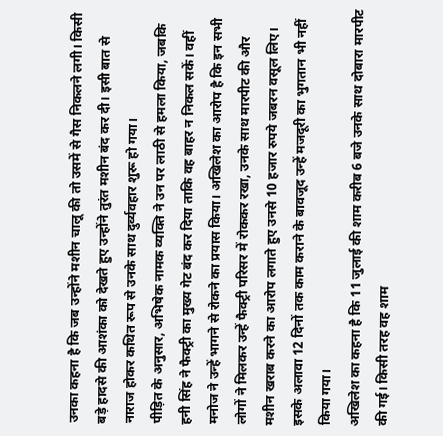उनका कहना है कि जब उन्होंने मशीन चालू की तो उसमें से गैस निकलने लगी। किसी बड़े हादसे की आशंका को देखते हुए उन्होंने तुरंत मशीन बंद कर दी। इसी बात से नाराज होकर कथित रूप से उनके साथ दुर्व्यवहार शुरू हो गया।
पीड़ित के अनुसार, अभिषेक नामक व्यक्ति ने उन पर लाठी से हमला किया, जबकि हनी सिंह ने फैक्ट्री का मुख्य गेट बंद कर दिया ताकि वह बाहर न निकल सकें। वहीं मनोज ने उन्हें भागने से रोकने का प्रयास किया। अखिलेश का आरोप है कि इन सभी लोगों ने मिलकर उन्हें फैक्ट्री परिसर में रोककर रखा, उनके साथ मारपीट की और मशीन खराब करने का आरोप लगाते हुए उनसे 10 हजार रुपये जबरन वसूल लिए। इसके अलावा 12 दिनों तक काम कराने के बावजूद उन्हें मजदूरी का भुगतान भी नहीं किया गया।
अखिलेश का कहना है कि 11 जुलाई की शाम करीब 6 बजे उनके साथ दोबारा मारपीट की गई। किसी तरह वह शाम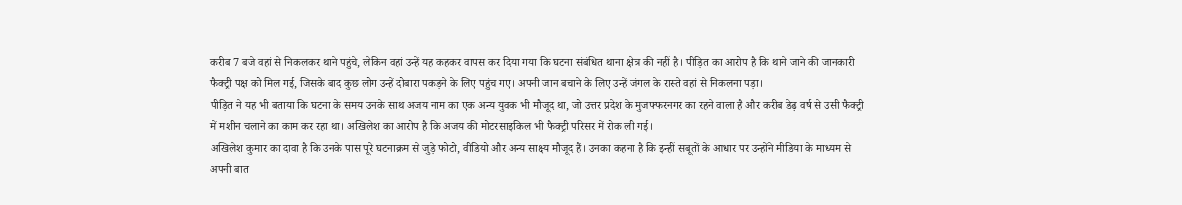करीब 7 बजे वहां से निकलकर थाने पहुंचे, लेकिन वहां उन्हें यह कहकर वापस कर दिया गया कि घटना संबंधित थाना क्षेत्र की नहीं है। पीड़ित का आरोप है कि थाने जाने की जानकारी फैक्ट्री पक्ष को मिल गई, जिसके बाद कुछ लोग उन्हें दोबारा पकड़ने के लिए पहुंच गए। अपनी जान बचाने के लिए उन्हें जंगल के रास्ते वहां से निकलना पड़ा।
पीड़ित ने यह भी बताया कि घटना के समय उनके साथ अजय नाम का एक अन्य युवक भी मौजूद था, जो उत्तर प्रदेश के मुजफ्फरनगर का रहने वाला है और करीब डेढ़ वर्ष से उसी फैक्ट्री में मशीन चलाने का काम कर रहा था। अखिलेश का आरोप है कि अजय की मोटरसाइकिल भी फैक्ट्री परिसर में रोक ली गई।
अखिलेश कुमार का दावा है कि उनके पास पूरे घटनाक्रम से जुड़े फोटो, वीडियो और अन्य साक्ष्य मौजूद हैं। उनका कहना है कि इन्हीं सबूतों के आधार पर उन्होंने मीडिया के माध्यम से अपनी बात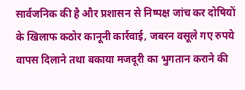सार्वजनिक की है और प्रशासन से निष्पक्ष जांच कर दोषियों के खिलाफ कठोर कानूनी कार्रवाई, जबरन वसूले गए रुपये वापस दिलाने तथा बकाया मजदूरी का भुगतान कराने की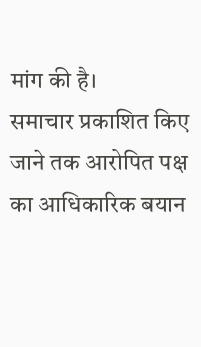मांग की है।
समाचार प्रकाशित किए जाने तक आरोपित पक्ष का आधिकारिक बयान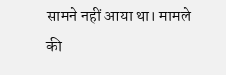सामने नहीं आया था। मामले की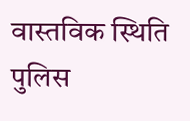वास्तविक स्थिति पुलिस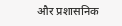और प्रशासनिक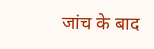जांच के बाद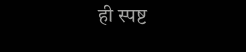ही स्पष्ट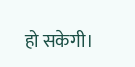हो सकेगी।